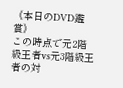《本日のDVD鑑賞》
この時点で元2階級王者vs元3階級王者の対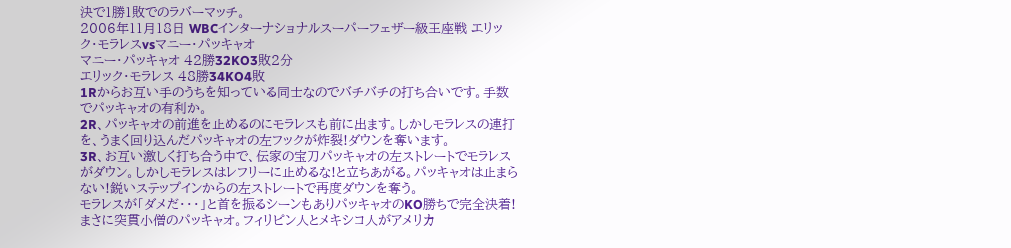決で1勝1敗でのラバーマッチ。
2006年11月18日 WBCインターナショナルスーパーフェザー級王座戦 エリック・モラレスvsマニー・パッキャオ
マニー・パッキャオ 42勝32KO3敗2分
エリック・モラレス 48勝34KO4敗
1Rからお互い手のうちを知っている同士なのでバチバチの打ち合いです。手数でパッキャオの有利か。
2R、パッキャオの前進を止めるのにモラレスも前に出ます。しかしモラレスの連打を、うまく回り込んだパッキャオの左フックが炸裂!ダウンを奪います。
3R、お互い激しく打ち合う中で、伝家の宝刀パッキャオの左ストレートでモラレスがダウン。しかしモラレスはレフリーに止めるな!と立ちあがる。パッキャオは止まらない!鋭いステップインからの左ストレートで再度ダウンを奪う。
モラレスが「ダメだ・・・」と首を振るシーンもありパッキャオのKO勝ちで完全決着!
まさに突貫小僧のパッキャオ。フィリピン人とメキシコ人がアメリカ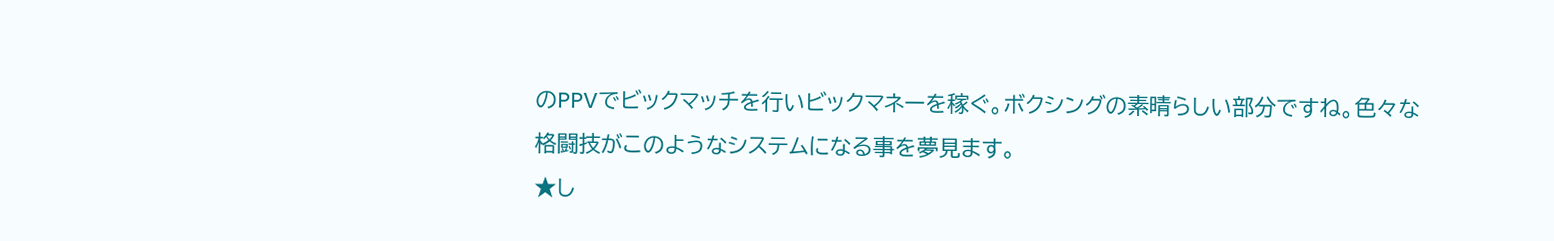のPPVでビックマッチを行いビックマネーを稼ぐ。ボクシングの素晴らしい部分ですね。色々な格闘技がこのようなシステムになる事を夢見ます。
★し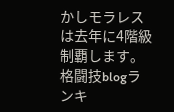かしモラレスは去年に4階級制覇します。格闘技blogランキ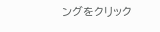ングをクリック